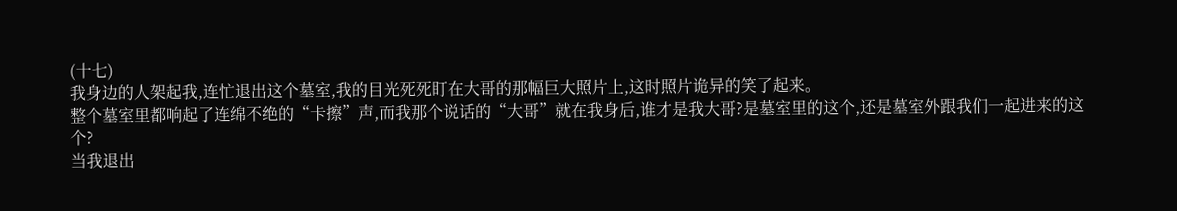(十七)
我身边的人架起我,连忙退出这个墓室,我的目光死死盯在大哥的那幅巨大照片上,这时照片诡异的笑了起来。
整个墓室里都响起了连绵不绝的“卡擦”声,而我那个说话的“大哥”就在我身后,谁才是我大哥?是墓室里的这个,还是墓室外跟我们一起进来的这个?
当我退出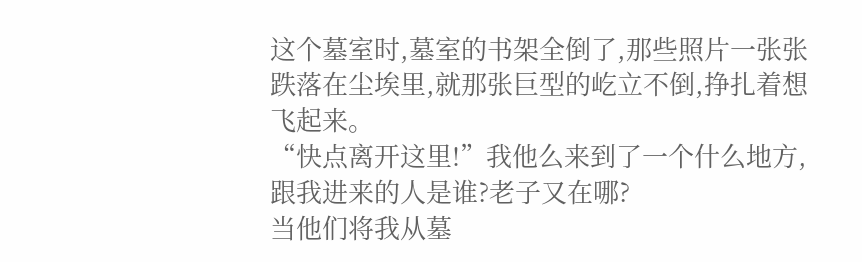这个墓室时,墓室的书架全倒了,那些照片一张张跌落在尘埃里,就那张巨型的屹立不倒,挣扎着想飞起来。
“快点离开这里!”我他么来到了一个什么地方,跟我进来的人是谁?老子又在哪?
当他们将我从墓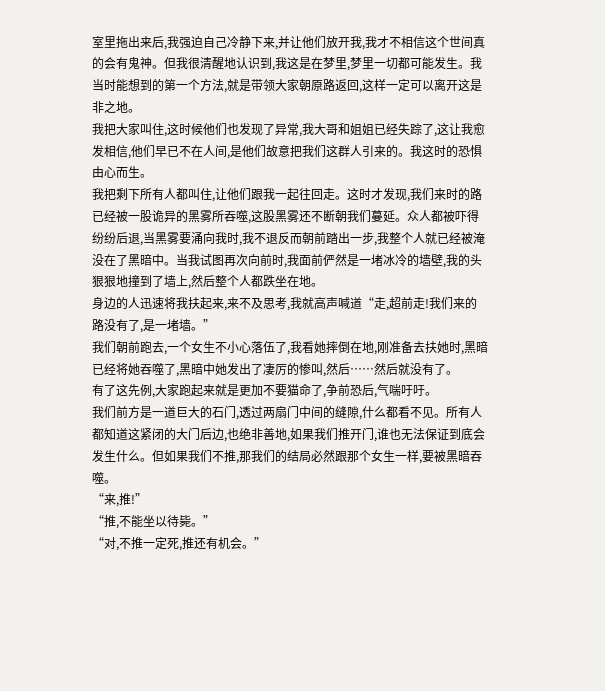室里拖出来后,我强迫自己冷静下来,并让他们放开我,我才不相信这个世间真的会有鬼神。但我很清醒地认识到,我这是在梦里,梦里一切都可能发生。我当时能想到的第一个方法,就是带领大家朝原路返回,这样一定可以离开这是非之地。
我把大家叫住,这时候他们也发现了异常,我大哥和姐姐已经失踪了,这让我愈发相信,他们早已不在人间,是他们故意把我们这群人引来的。我这时的恐惧由心而生。
我把剩下所有人都叫住,让他们跟我一起往回走。这时才发现,我们来时的路已经被一股诡异的黑雾所吞噬,这股黑雾还不断朝我们蔓延。众人都被吓得纷纷后退,当黑雾要涌向我时,我不退反而朝前踏出一步,我整个人就已经被淹没在了黑暗中。当我试图再次向前时,我面前俨然是一堵冰冷的墙壁,我的头狠狠地撞到了墙上,然后整个人都跌坐在地。
身边的人迅速将我扶起来,来不及思考,我就高声喊道“走,超前走!我们来的路没有了,是一堵墙。”
我们朝前跑去,一个女生不小心落伍了,我看她摔倒在地,刚准备去扶她时,黑暗已经将她吞噬了,黑暗中她发出了凄厉的惨叫,然后……然后就没有了。
有了这先例,大家跑起来就是更加不要猫命了,争前恐后,气喘吁吁。
我们前方是一道巨大的石门,透过两扇门中间的缝隙,什么都看不见。所有人都知道这紧闭的大门后边,也绝非善地,如果我们推开门,谁也无法保证到底会发生什么。但如果我们不推,那我们的结局必然跟那个女生一样,要被黑暗吞噬。
“来,推!”
“推,不能坐以待毙。”
“对,不推一定死,推还有机会。”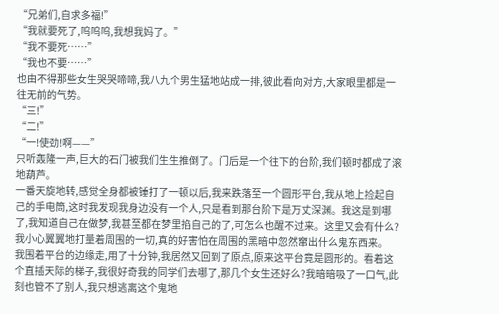“兄弟们,自求多福!”
“我就要死了,呜呜呜,我想我妈了。”
“我不要死……”
“我也不要……”
也由不得那些女生哭哭啼啼,我八九个男生猛地站成一排,彼此看向对方,大家眼里都是一往无前的气势。
“三!”
“二!”
“一!使劲!啊——”
只听轰隆一声,巨大的石门被我们生生推倒了。门后是一个往下的台阶,我们顿时都成了滚地葫芦。
一番天旋地转,感觉全身都被锤打了一顿以后,我来跌落至一个圆形平台,我从地上捡起自己的手电筒,这时我发现我身边没有一个人,只是看到那台阶下是万丈深渊。我这是到哪了,我知道自己在做梦,我甚至都在梦里掐自己的了,可怎么也醒不过来。这里又会有什么?我小心翼翼地打量着周围的一切,真的好害怕在周围的黑暗中忽然窜出什么鬼东西来。
我围着平台的边缘走,用了十分钟,我居然又回到了原点,原来这平台竟是圆形的。看着这个直插天际的梯子,我很好奇我的同学们去哪了,那几个女生还好么?我暗暗吸了一口气,此刻也管不了别人,我只想逃离这个鬼地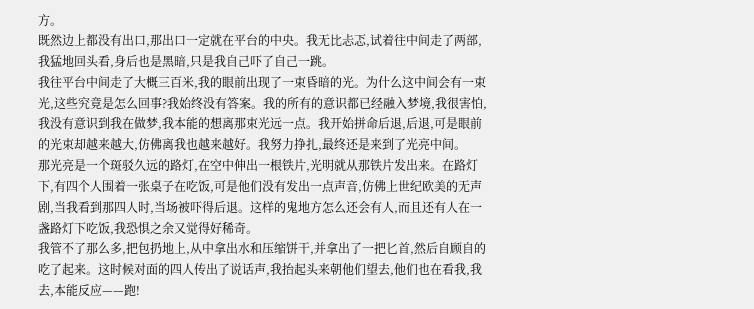方。
既然边上都没有出口,那出口一定就在平台的中央。我无比忐忑,试着往中间走了两部,我猛地回头看,身后也是黑暗,只是我自己吓了自己一跳。
我往平台中间走了大概三百米,我的眼前出现了一束昏暗的光。为什么这中间会有一束光,这些究竟是怎么回事?我始终没有答案。我的所有的意识都已经融入梦境,我很害怕,我没有意识到我在做梦,我本能的想离那束光远一点。我开始拼命后退,后退,可是眼前的光束却越来越大,仿佛离我也越来越好。我努力挣扎,最终还是来到了光亮中间。
那光亮是一个斑驳久远的路灯,在空中伸出一根铁片,光明就从那铁片发出来。在路灯下,有四个人围着一张桌子在吃饭,可是他们没有发出一点声音,仿佛上世纪欧美的无声剧,当我看到那四人时,当场被吓得后退。这样的鬼地方怎么还会有人,而且还有人在一盏路灯下吃饭,我恐惧之余又觉得好稀奇。
我管不了那么多,把包扔地上,从中拿出水和压缩饼干,并拿出了一把匕首,然后自顾自的吃了起来。这时候对面的四人传出了说话声,我抬起头来朝他们望去,他们也在看我,我去,本能反应——跑!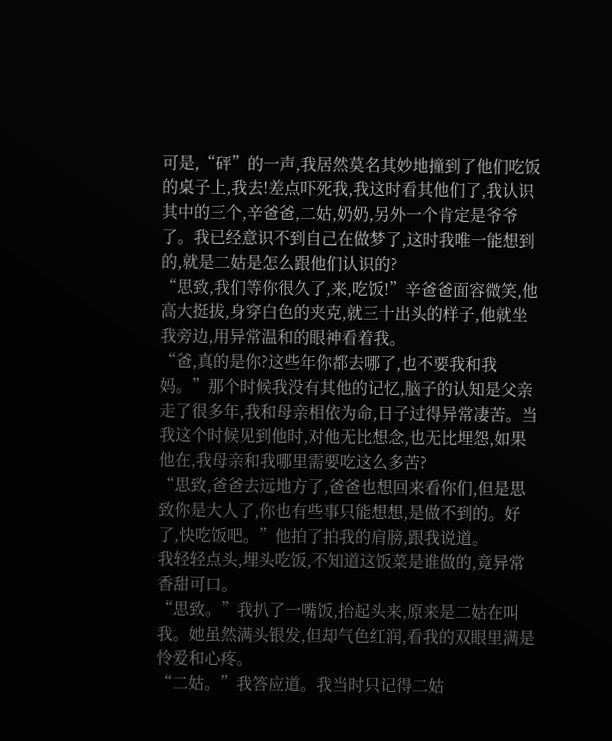可是,“砰”的一声,我居然莫名其妙地撞到了他们吃饭的桌子上,我去!差点吓死我,我这时看其他们了,我认识其中的三个,辛爸爸,二姑,奶奶,另外一个肯定是爷爷了。我已经意识不到自己在做梦了,这时我唯一能想到的,就是二姑是怎么跟他们认识的?
“思致,我们等你很久了,来,吃饭!”辛爸爸面容微笑,他高大挺拔,身穿白色的夹克,就三十出头的样子,他就坐我旁边,用异常温和的眼神看着我。
“爸,真的是你?这些年你都去哪了,也不要我和我妈。”那个时候我没有其他的记忆,脑子的认知是父亲走了很多年,我和母亲相依为命,日子过得异常凄苦。当我这个时候见到他时,对他无比想念,也无比埋怨,如果他在,我母亲和我哪里需要吃这么多苦?
“思致,爸爸去远地方了,爸爸也想回来看你们,但是思致你是大人了,你也有些事只能想想,是做不到的。好了,快吃饭吧。”他拍了拍我的肩膀,跟我说道。
我轻轻点头,埋头吃饭,不知道这饭菜是谁做的,竟异常香甜可口。
“思致。”我扒了一嘴饭,抬起头来,原来是二姑在叫我。她虽然满头银发,但却气色红润,看我的双眼里满是怜爱和心疼。
“二姑。”我答应道。我当时只记得二姑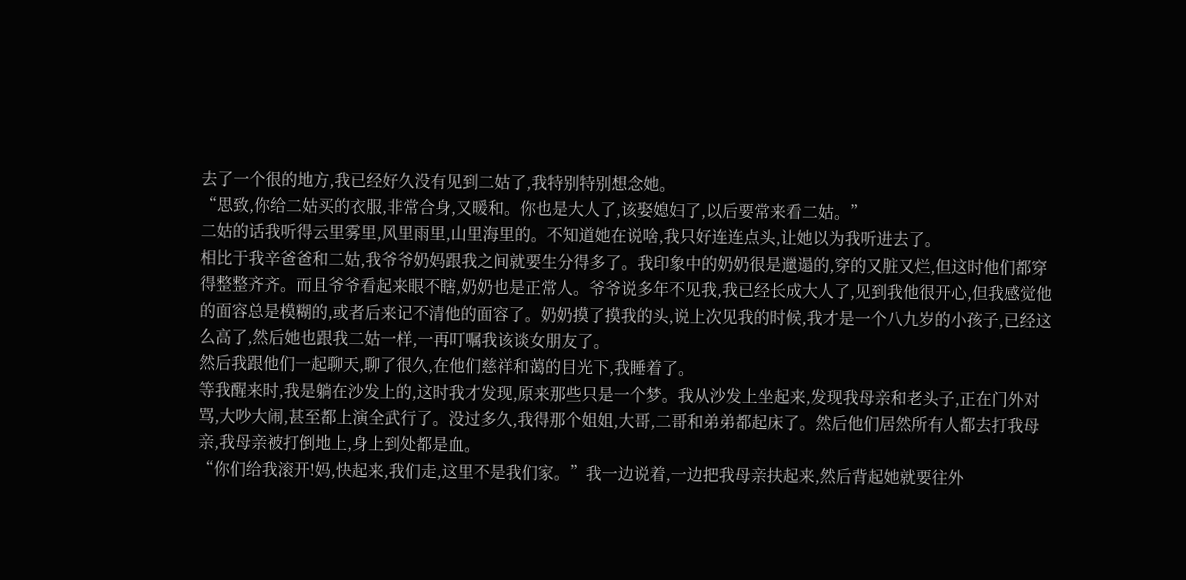去了一个很的地方,我已经好久没有见到二姑了,我特别特别想念她。
“思致,你给二姑买的衣服,非常合身,又暖和。你也是大人了,该娶媳妇了,以后要常来看二姑。”
二姑的话我听得云里雾里,风里雨里,山里海里的。不知道她在说啥,我只好连连点头,让她以为我听进去了。
相比于我辛爸爸和二姑,我爷爷奶妈跟我之间就要生分得多了。我印象中的奶奶很是邋遢的,穿的又脏又烂,但这时他们都穿得整整齐齐。而且爷爷看起来眼不瞎,奶奶也是正常人。爷爷说多年不见我,我已经长成大人了,见到我他很开心,但我感觉他的面容总是模糊的,或者后来记不清他的面容了。奶奶摸了摸我的头,说上次见我的时候,我才是一个八九岁的小孩子,已经这么高了,然后她也跟我二姑一样,一再叮嘱我该谈女朋友了。
然后我跟他们一起聊天,聊了很久,在他们慈祥和蔼的目光下,我睡着了。
等我醒来时,我是躺在沙发上的,这时我才发现,原来那些只是一个梦。我从沙发上坐起来,发现我母亲和老头子,正在门外对骂,大吵大闹,甚至都上演全武行了。没过多久,我得那个姐姐,大哥,二哥和弟弟都起床了。然后他们居然所有人都去打我母亲,我母亲被打倒地上,身上到处都是血。
“你们给我滚开!妈,快起来,我们走,这里不是我们家。”我一边说着,一边把我母亲扶起来,然后背起她就要往外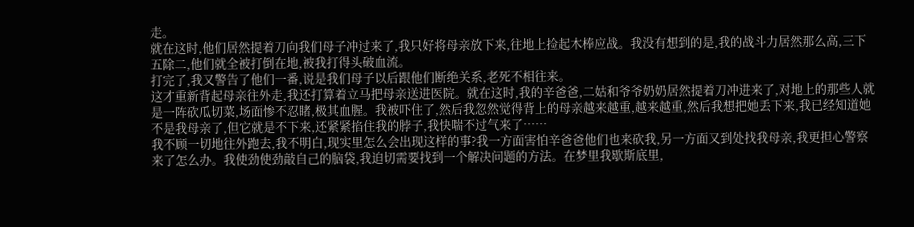走。
就在这时,他们居然提着刀向我们母子冲过来了,我只好将母亲放下来,往地上捡起木棒应战。我没有想到的是,我的战斗力居然那么高,三下五除二,他们就全被打倒在地,被我打得头破血流。
打完了,我又警告了他们一番,说是我们母子以后跟他们断绝关系,老死不相往来。
这才重新背起母亲往外走,我还打算着立马把母亲送进医院。就在这时,我的辛爸爸,二姑和爷爷奶奶居然提着刀冲进来了,对地上的那些人就是一阵砍瓜切菜,场面惨不忍睹,极其血腥。我被吓住了,然后我忽然觉得背上的母亲越来越重,越来越重,然后我想把她丢下来,我已经知道她不是我母亲了,但它就是不下来,还紧紧掐住我的脖子,我快喘不过气来了……
我不顾一切地往外跑去,我不明白,现实里怎么会出现这样的事?我一方面害怕辛爸爸他们也来砍我,另一方面又到处找我母亲,我更担心警察来了怎么办。我使劲使劲敲自己的脑袋,我迫切需要找到一个解决问题的方法。在梦里我歇斯底里,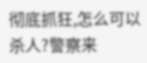彻底抓狂,怎么可以杀人?警察来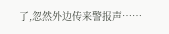了,忽然外边传来警报声……